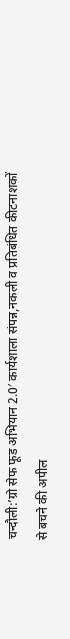चन्दौली:’ग्रो सेफ फूड अभियान 2.0′ कार्यशाला संपन्न,नकली व प्रतिबंधित कीटनाशकों से बचने की अपील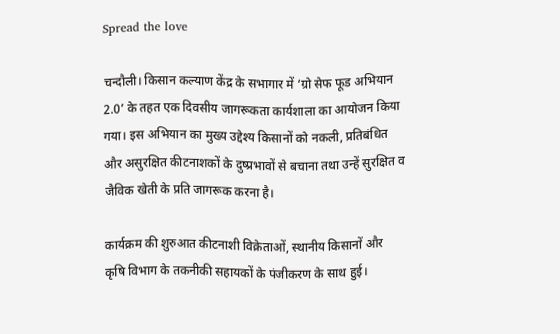Spread the love

चन्दौली। किसान कल्याण केंद्र के सभागार में ‘ग्रो सेफ फूड अभियान 2.0’ के तहत एक दिवसीय जागरूकता कार्यशाला का आयोजन किया गया। इस अभियान का मुख्य उद्देश्य किसानों को नकली, प्रतिबंधित और असुरक्षित कीटनाशकों के दुष्प्रभावों से बचाना तथा उन्हें सुरक्षित व जैविक खेती के प्रति जागरूक करना है।

कार्यक्रम की शुरुआत कीटनाशी विक्रेताओं, स्थानीय किसानों और कृषि विभाग के तकनीकी सहायकों के पंजीकरण के साथ हुई।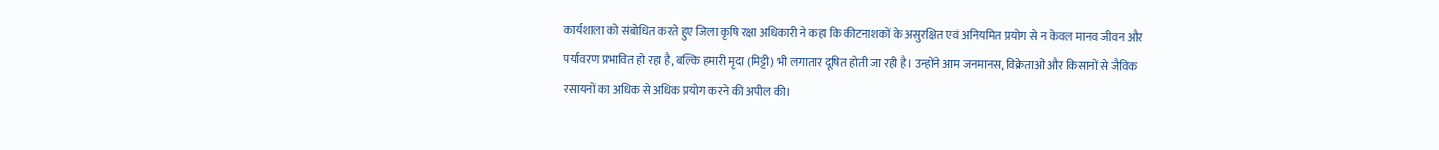कार्यशाला को संबोधित करते हुए जिला कृषि रक्षा अधिकारी ने कहा कि कीटनाशकों के असुरक्षित एवं अनियमित प्रयोग से न केवल मानव जीवन और पर्यावरण प्रभावित हो रहा है, बल्कि हमारी मृदा (मिट्टी) भी लगातार दूषित होती जा रही है। उन्होंने आम जनमानस, विक्रेताओं और किसानों से जैविक रसायनों का अधिक से अधिक प्रयोग करने की अपील की।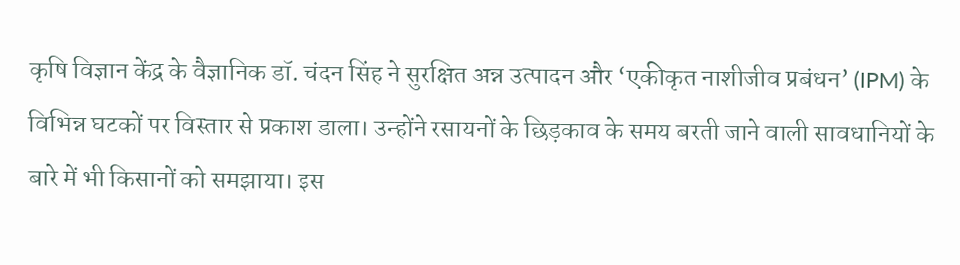कृषि विज्ञान केंद्र के वैज्ञानिक डॉ. चंदन सिंह ने सुरक्षित अन्न उत्पादन और ‘एकीकृत नाशीजीव प्रबंधन’ (IPM) के विभिन्न घटकों पर विस्तार से प्रकाश डाला। उन्होंने रसायनों के छिड़काव के समय बरती जाने वाली सावधानियों के बारे में भी किसानों को समझाया। इस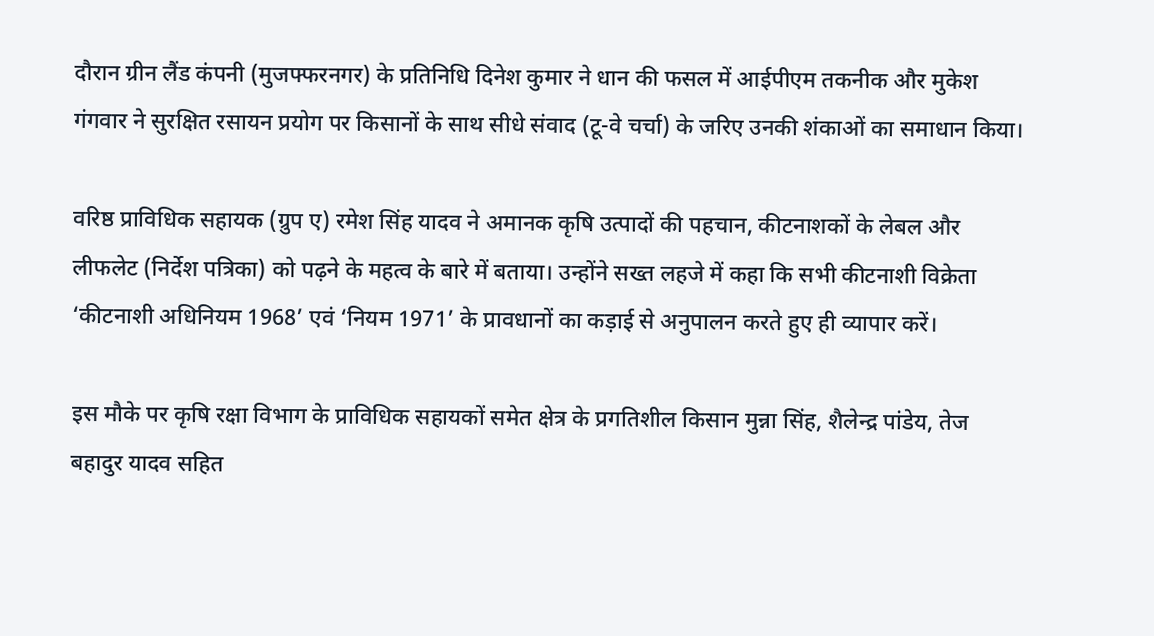दौरान ग्रीन लैंड कंपनी (मुजफ्फरनगर) के प्रतिनिधि दिनेश कुमार ने धान की फसल में आईपीएम तकनीक और मुकेश गंगवार ने सुरक्षित रसायन प्रयोग पर किसानों के साथ सीधे संवाद (टू-वे चर्चा) के जरिए उनकी शंकाओं का समाधान किया।

वरिष्ठ प्राविधिक सहायक (ग्रुप ए) रमेश सिंह यादव ने अमानक कृषि उत्पादों की पहचान, कीटनाशकों के लेबल और लीफलेट (निर्देश पत्रिका) को पढ़ने के महत्व के बारे में बताया। उन्होंने सख्त लहजे में कहा कि सभी कीटनाशी विक्रेता ‘कीटनाशी अधिनियम 1968’ एवं ‘नियम 1971’ के प्रावधानों का कड़ाई से अनुपालन करते हुए ही व्यापार करें।

इस मौके पर कृषि रक्षा विभाग के प्राविधिक सहायकों समेत क्षेत्र के प्रगतिशील किसान मुन्ना सिंह, शैलेन्द्र पांडेय, तेज बहादुर यादव सहित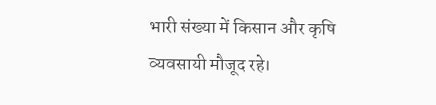भारी संख्या में किसान और कृषि व्यवसायी मौजूद रहे।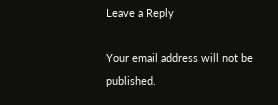Leave a Reply

Your email address will not be published.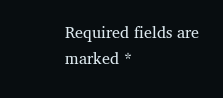Required fields are marked *